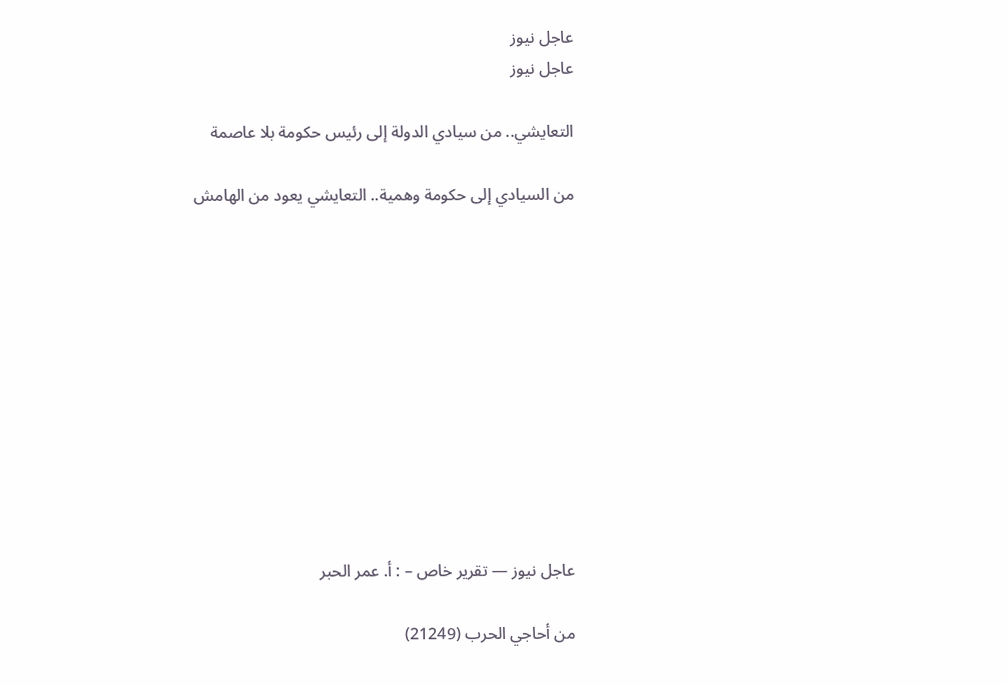عاجل نيوز
عاجل نيوز

التعايشي.. من سيادي الدولة إلى رئيس حكومة بلا عاصمة

من السيادي إلى حكومة وهمية.. التعايشي يعود من الهامش











عاجل نيوز — تقرير خاص – : أ. عمر الحبر

من أحاجي الحرب (21249)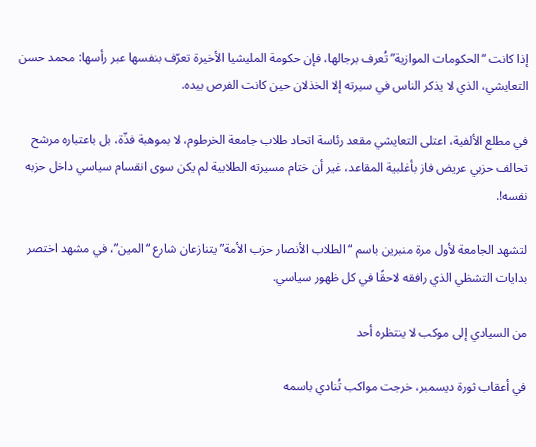إذا كانت “الحكومات الموازية” تُعرف برجالها، فإن حكومة المليشيا الأخيرة تعرّف بنفسها عبر رأسها: محمد حسن التعايشي، الذي لا يذكر الناس في سيرته إلا الخذلان حين كانت الفرص بيده.

في مطلع الألفية، اعتلى التعايشي مقعد رئاسة اتحاد طلاب جامعة الخرطوم، لا بموهبة فذّة، بل باعتباره مرشح تحالف حزبي عريض فاز بأغلبية المقاعد، غير أن ختام مسيرته الطلابية لم يكن سوى انقسام سياسي داخل حزبه نفسه!.

لتشهد الجامعة لأول مرة منبرين باسم “الطلاب الأنصار حزب الأمة” يتنازعان شارع “المين”، في مشهد اختصر بدايات التشظي الذي رافقه لاحقًا في كل ظهور سياسي.

من السيادي إلى موكب لا ينتظره أحد

في أعقاب ثورة ديسمبر، خرجت مواكب تُنادي باسمه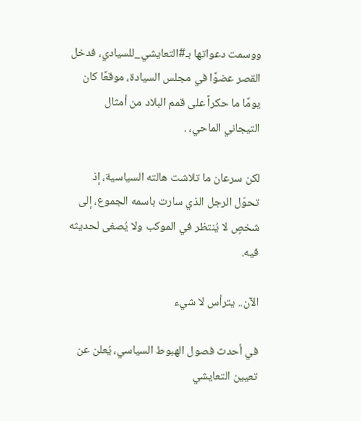ووسمت دعواتها بـ#التعايشي_للسيادي، فدخل القصر عضوًا في مجلس السيادة، موقعًا كان يومًا ما حكراً على قمم البلاد من أمثال التيجاني الماحي، .

لكن سرعان ما تلاشت هالته السياسية، إذ تحوّل الرجل الذي سارت باسمه الجموع، إلى شخصٍ لا يُنتظر في الموكب ولا يُصغى لحديثه فيه.

الآن.. يترأس لا شيء

في أحدث فصول الهبوط السياسي، يُعلن عن تعيين التعايشي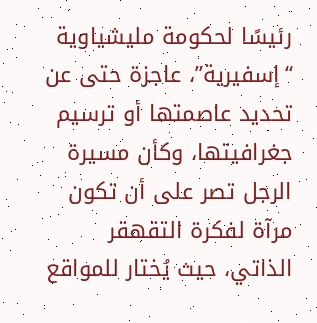رئيسًا لحكومة مليشياوية “إسفيرية”، عاجزة حتى عن تحديد عاصمتها أو ترسيم جغرافيتها، وكأن مسيرة الرجل تصر على أن تكون مرآة لفكرة التقهقر الذاتي، حيث يُختار للمواقع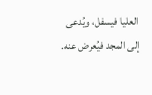العليا فيسفل، ويُدعى إلى المجد فيُعرض عنه.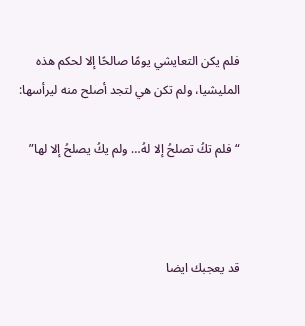فلم يكن التعايشي يومًا صالحًا إلا لحكم هذه المليشيا، ولم تكن هي لتجد أصلح منه ليرأسها:

“فلم تكُ تصلحُ إلا لهُ… ولم يكُ يصلحُ إلا لها”



قد يعجبك ايضا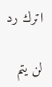اترك رد

لن يتم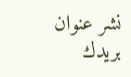نشر عنوان بريدك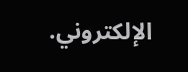الإلكتروني.